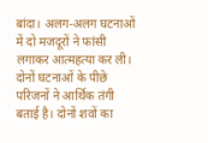बांदा। अलग-अलग घटनाओं में दो मजदूरों ने फांसी लगाकर आत्महत्या कर ली। दोनों घटनाओं के पीछे परिजनों ने आर्थिक तंगी बताई है। दोनों शवों का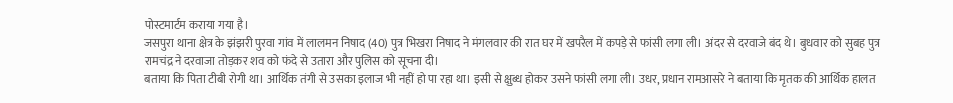पोस्टमार्टम कराया गया है।
जसपुरा थाना क्षेत्र के झंझरी पुरवा गांव में लालमन निषाद (40) पुत्र भिखरा निषाद ने मंगलवार की रात घर में खपरैल में कपड़े से फांसी लगा ली। अंदर से दरवाजे बंद थे। बुधवार को सुबह पुत्र रामचंद्र ने दरवाजा तोड़कर शव को फंदे से उतारा और पुलिस को सूचना दी।
बताया कि पिता टीबी रोगी था। आर्थिक तंगी से उसका इलाज भी नहीं हो पा रहा था। इसी से क्षुब्ध होकर उसने फांसी लगा ली। उधर, प्रधान रामआसरे ने बताया कि मृतक की आर्थिक हालत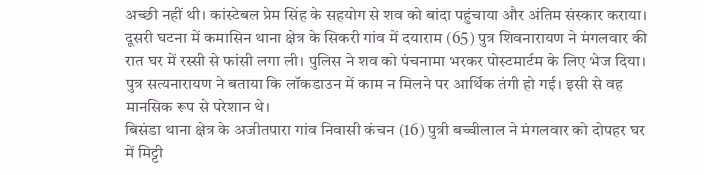अच्छी नहीं थी। कांस्टेबल प्रेम सिंह के सहयोग से शव को बांदा पहुंचाया और अंतिम संस्कार कराया।
दूसरी घटना में कमासिन थाना क्षेत्र के सिकरी गांव में दयाराम (65) पुत्र शिवनारायण ने मंगलवार की रात घर में रस्सी से फांसी लगा ली। पुलिस ने शव को पंचनामा भरकर पोस्टमार्टम के लिए भेज दिया। पुत्र सत्यनारायण ने बताया कि लॉकडाउन में काम न मिलने पर आर्थिक तंगी हो गई। इसी से वह मानसिक रूप से परेशान थे।
बिसंडा थाना क्षेत्र के अजीतपारा गांव निवासी कंचन (16) पुत्री बच्चीलाल ने मंगलवार को दोपहर घर में मिट्टी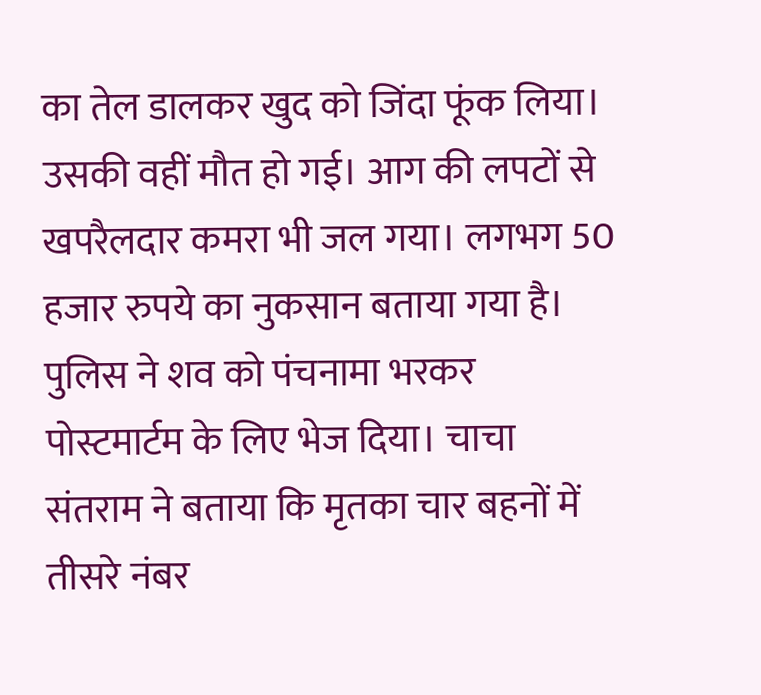का तेल डालकर खुद को जिंदा फूंक लिया। उसकी वहीं मौत हो गई। आग की लपटों से खपरैलदार कमरा भी जल गया। लगभग 50 हजार रुपये का नुकसान बताया गया है।
पुलिस ने शव को पंचनामा भरकर पोस्टमार्टम के लिए भेज दिया। चाचा संतराम ने बताया कि मृतका चार बहनों में तीसरे नंबर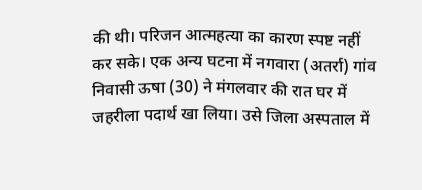की थी। परिजन आत्महत्या का कारण स्पष्ट नहीं कर सके। एक अन्य घटना में नगवारा (अतर्रा) गांव निवासी ऊषा (30) ने मंगलवार की रात घर में जहरीला पदार्थ खा लिया। उसे जिला अस्पताल में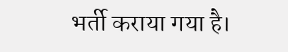भर्ती कराया गया है।